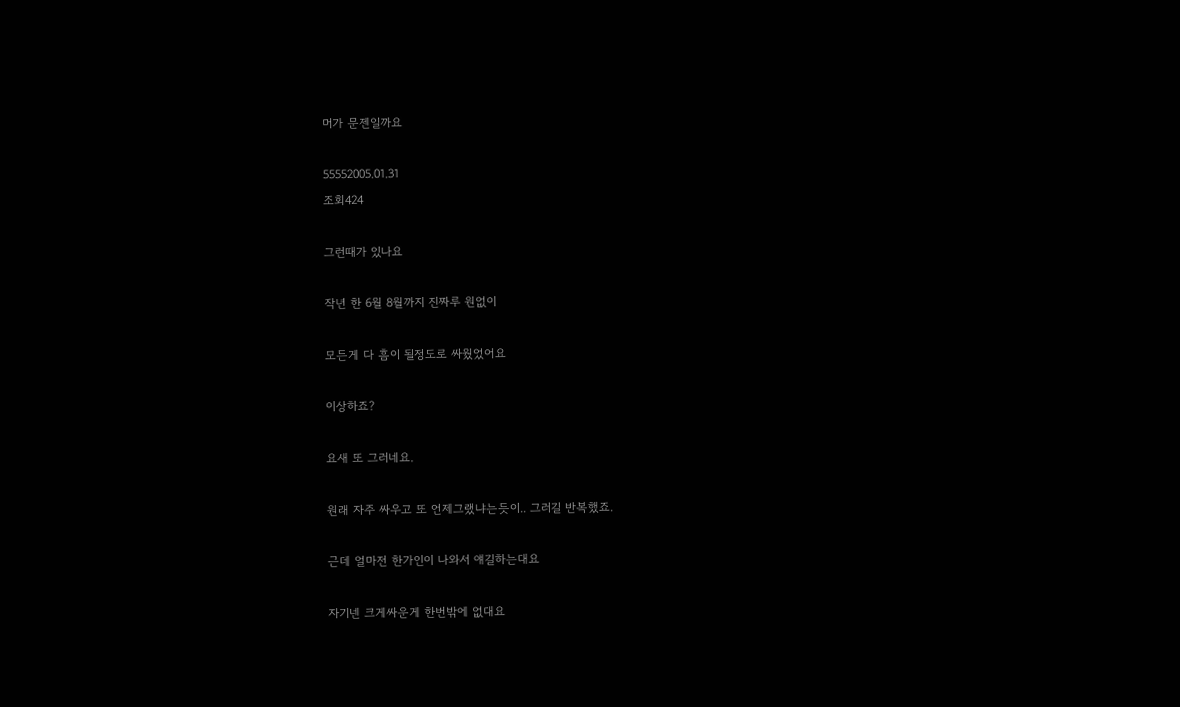머가 문젠일까요

55552005.01.31
조회424

그런때가 있나요

작년 한 6월 8월까지 진짜루 원없이

모든게 다 흠이 될정도로 싸웠었어요

이상하죠?

요새 또 그러네요.

원래 자주 싸우고 또 언제그랬냐는듯이.. 그러길 반복했죠.

근데 얼마전 한가인이 나와서 얘길하는대요

자기넨 크게싸운게 한번밖에 없대요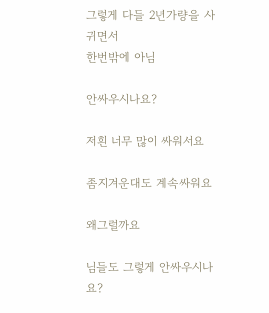그렇게 다들 2년가량을 사귀면서
한번밖에 아님

안싸우시나요?

저흰 너무 많이 싸워서요

좀지겨운대도 계속싸워요

왜그럴까요

님들도 그렇게 안싸우시나요?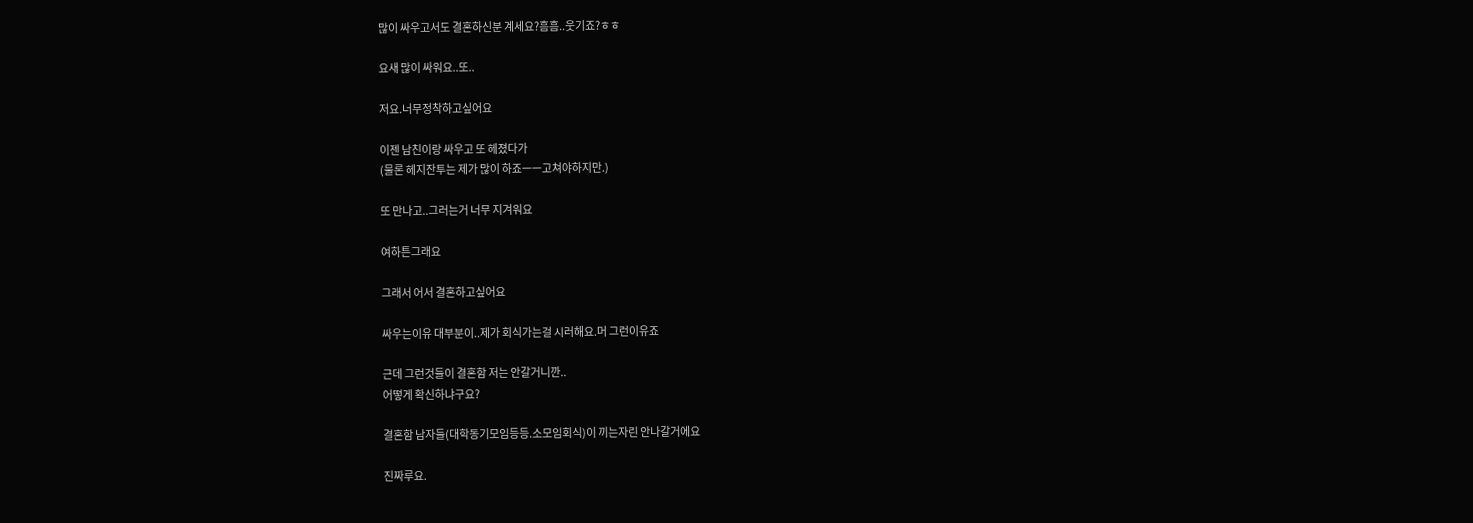많이 싸우고서도 결혼하신분 계세요?흠흠..웃기죠?ㅎㅎ

요새 많이 싸워요..또..

저요.너무정착하고싶어요

이젠 남친이랑 싸우고 또 헤졌다가
(물론 헤지잔투는 제가 많이 하죠ㅡㅡ고쳐야하지만.)

또 만나고..그러는거 너무 지겨워요

여하튼그래요

그래서 어서 결혼하고싶어요

싸우는이유 대부분이..제가 회식가는걸 시러해요.머 그런이유죠

근데 그런것들이 결혼함 저는 안갈거니깐..
어떻게 확신하냐구요?

결혼함 남자들(대학동기모임등등.소모임회식)이 끼는자린 안나갈거에요

진짜루요.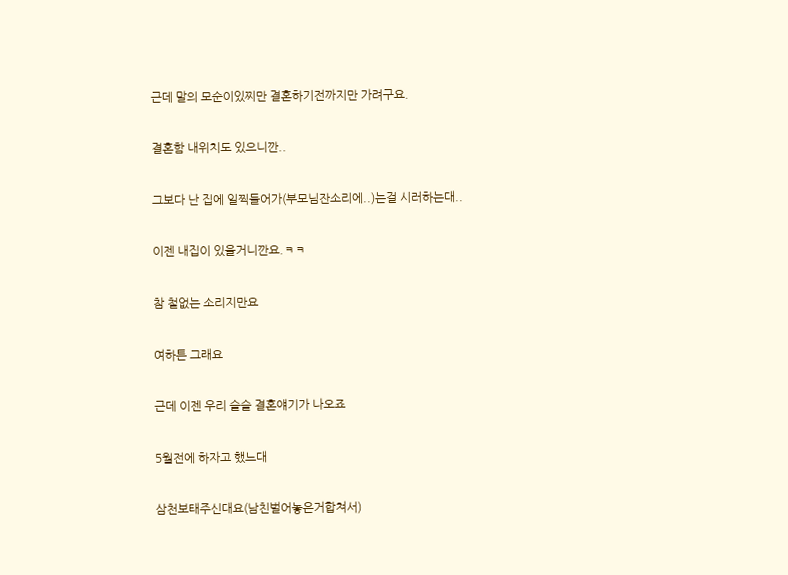근데 말의 모순이있찌만 결혼하기전까지만 가려구요.

결혼함 내위치도 있으니깐..

그보다 난 집에 일찍들어가(부모님잔소리에..)는걸 시러하는대..

이젠 내집이 있을거니깐요.ㅋㅋ

참 철없는 소리지만요

여하튼 그래요

근데 이젠 우리 슬슬 결혼얘기가 나오죠

5월전에 하자고 했느대

삼천보태주신대요(남친벌어놓은거합쳐서)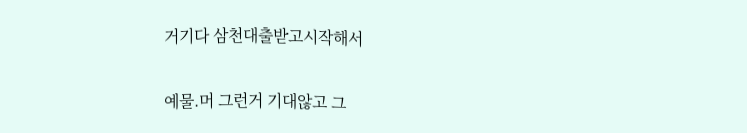거기다 삼천대출받고시작해서

예물.머 그런거 기대않고 그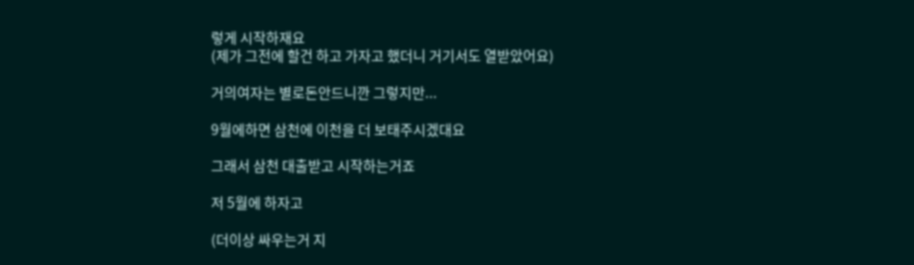렇게 시작하재요
(제가 그전에 할건 하고 가자고 했더니 거기서도 열받았어요)

거의여자는 별로돈안드니깐 그렇지만...

9월에하면 삼천에 이천을 더 보태주시겠대요

그래서 삼천 대출받고 시작하는거죠

저 5월에 하자고

(더이상 싸우는거 지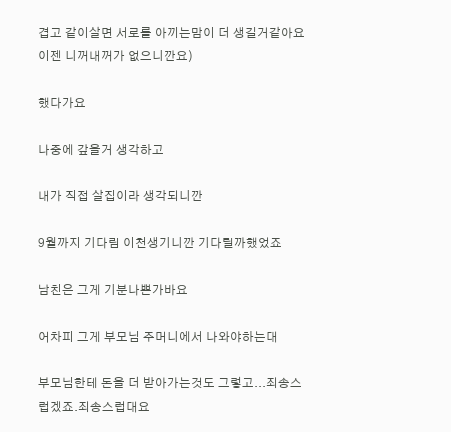겹고 같이살면 서로를 아끼는맘이 더 생길거같아요
이젠 니꺼내꺼가 없으니깐요)

했다가요

나중에 갚을거 생각하고

내가 직접 살집이라 생각되니깐

9월까지 기다림 이천생기니깐 기다릴까했었죠

남친은 그게 기분나쁜가바요

어차피 그게 부모님 주머니에서 나와야하는대

부모님한테 돈을 더 받아가는것도 그렇고...죄송스럽겠죠.죄송스럽대요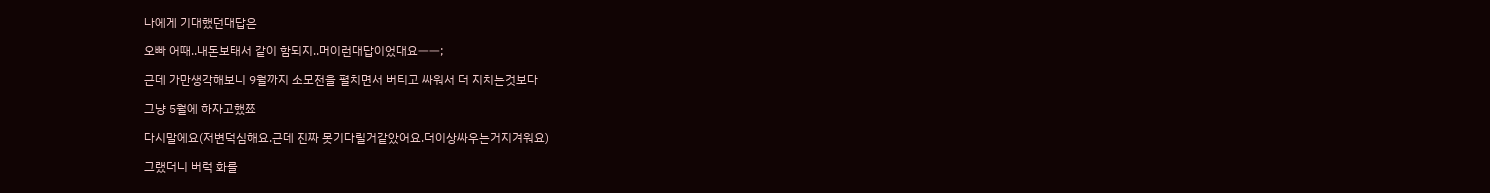나에게 기대했던대답은

오빠 어때..내돈보태서 같이 함되지..머이런대답이었대요ㅡㅡ;

근데 가만생각해보니 9월까지 소모전을 펼치면서 버티고 싸워서 더 지치는것보다

그냥 5월에 하자고했쬬

다시말에요(저변덕심해요.근데 진짜 못기다릴거같았어요.더이상싸우는거지겨워요)

그랬더니 버럭 화를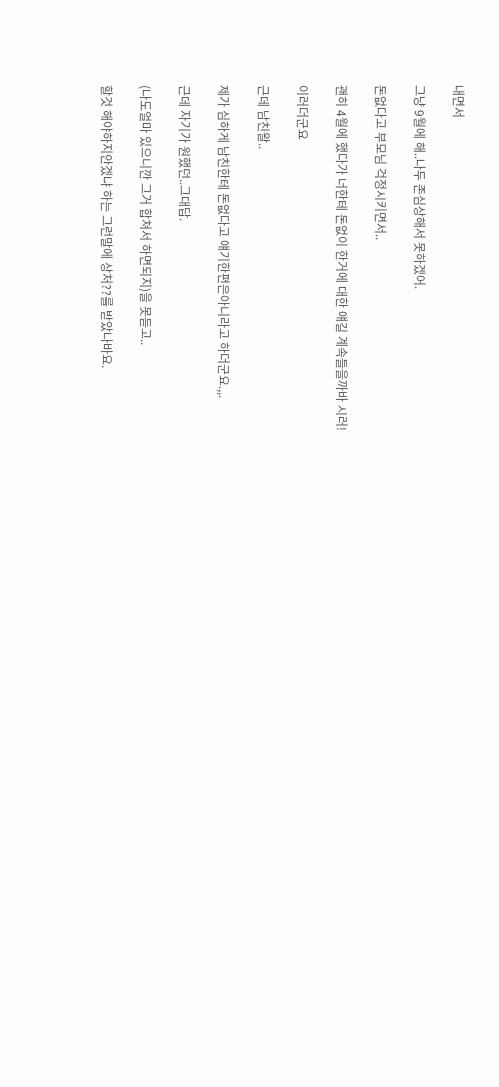내면서

그냥 9월에 해..나두 존심상해서 못하겠어.

돈없다고 부모님 걱정시키면서..

괜히 4월에 했다가 너한테 돈없이 한거에 대한 얘길 계속들을까바 시러!

이러더군요

근데 남친왈..

제가 심하게 남친한테 돈없다고 얘기한편은아니라고 하더군요.,,.

근데 자기가 원했던..그대답.

(나도얼마 있으니깐 그거 합쳐서 하면되지)을 못듣고..

할것 해야하지안겠냐 하는 그런말에 상처??를 받았나바요.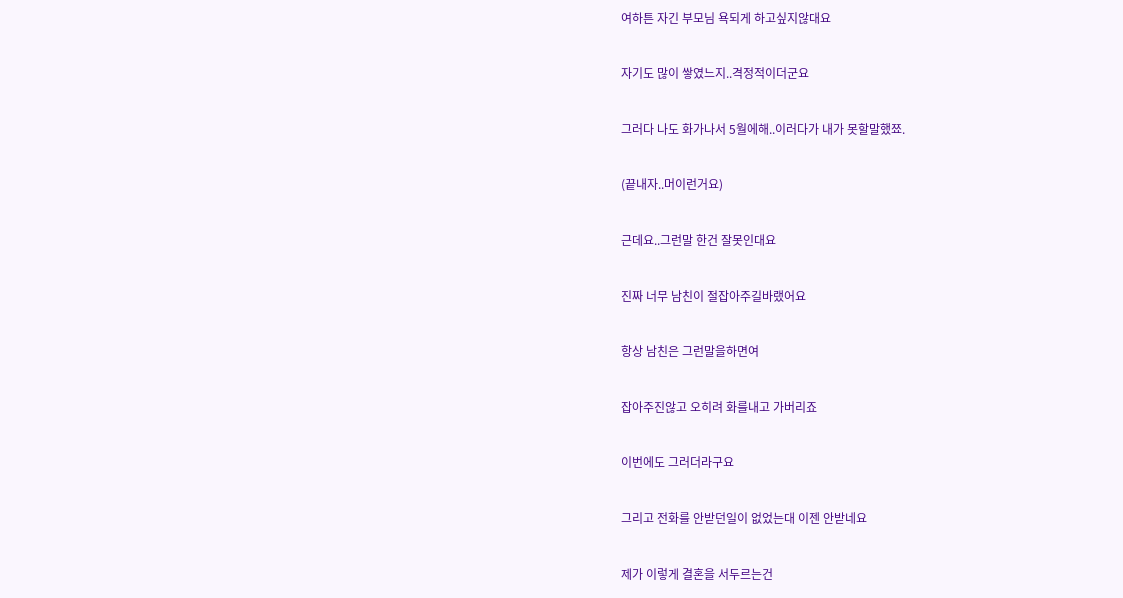여하튼 자긴 부모님 욕되게 하고싶지않대요

자기도 많이 쌓였느지..격정적이더군요

그러다 나도 화가나서 5월에해..이러다가 내가 못할말했쬬.

(끝내자..머이런거요)

근데요..그런말 한건 잘못인대요

진짜 너무 남친이 절잡아주길바랬어요

항상 남친은 그런말을하면여

잡아주진않고 오히려 화를내고 가버리죠

이번에도 그러더라구요

그리고 전화를 안받던일이 없었는대 이젠 안받네요

제가 이렇게 결혼을 서두르는건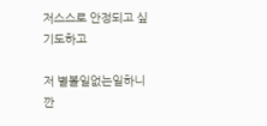저스스로 안정되고 싶기도하고

저 별볼일없는일하니깐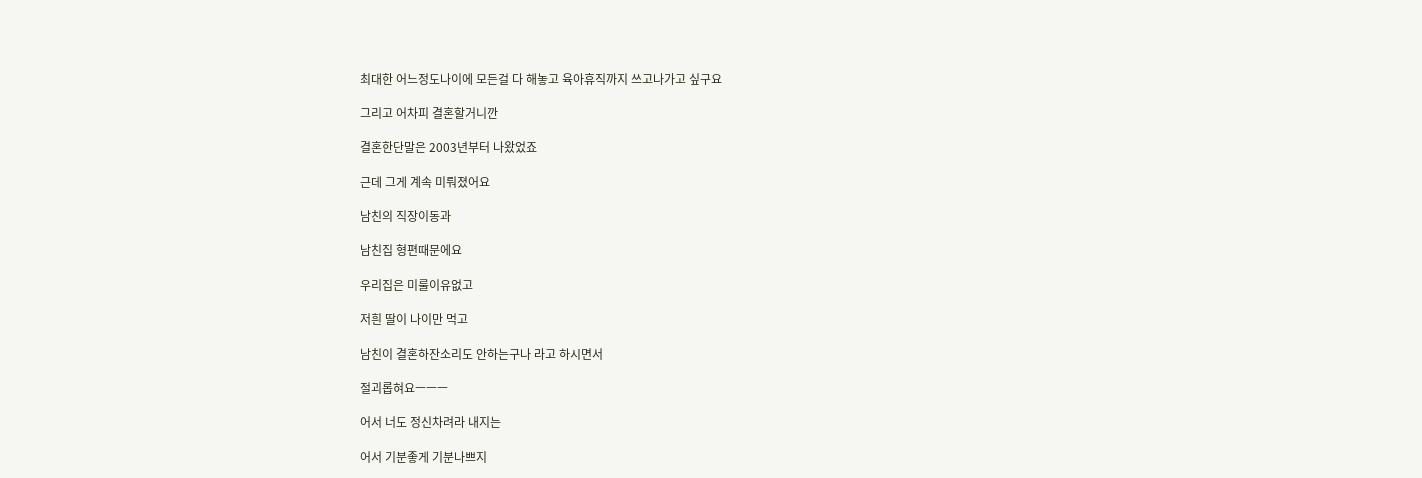최대한 어느정도나이에 모든걸 다 해놓고 육아휴직까지 쓰고나가고 싶구요

그리고 어차피 결혼할거니깐

결혼한단말은 2003년부터 나왔었죠

근데 그게 계속 미뤄졌어요

남친의 직장이동과

남친집 형편때문에요

우리집은 미룰이유없고

저흰 딸이 나이만 먹고

남친이 결혼하잔소리도 안하는구나 라고 하시면서

절괴롭혀요ㅡㅡㅡ

어서 너도 정신차려라 내지는

어서 기분좋게 기분나쁘지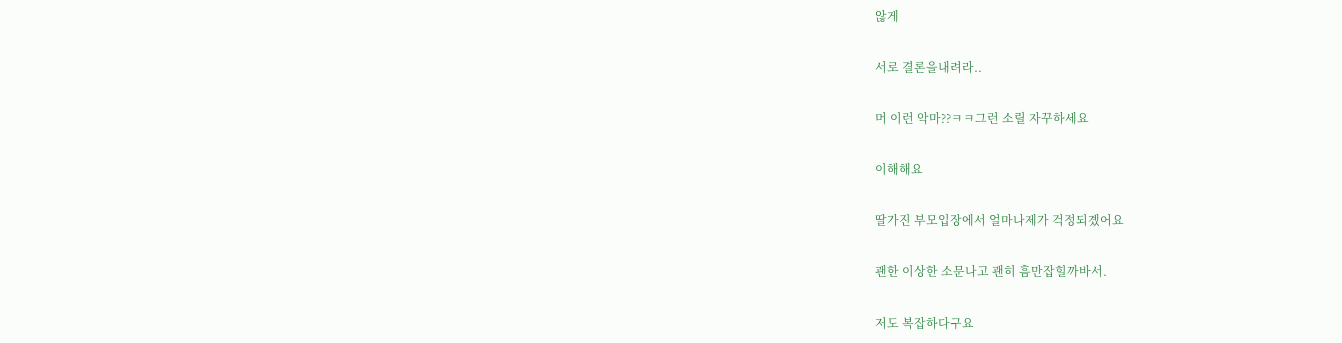않게

서로 결론을내려라..

머 이런 악마??ㅋㅋ그런 소릴 자꾸하세요

이해해요

딸가진 부모입장에서 얼마나제가 걱정되곘어요

괜한 이상한 소문나고 괜히 흠만잡힐까바서.

저도 복잡하다구요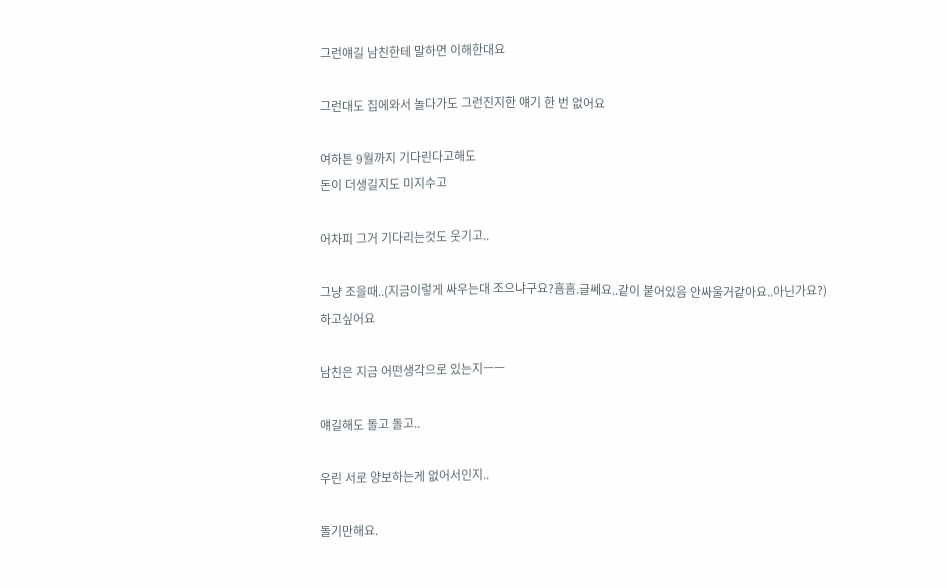그런얘길 남친한테 말하면 이해한대요

그런대도 집에와서 놀다가도 그런진지한 얘기 한 번 없어요

여하튼 9월까지 기다린다고해도
돈이 더생길지도 미지수고

어차피 그거 기다리는것도 웃기고..

그냥 조을때..(지금이렇게 싸우는대 조으냐구요?흠흠.글쎄요..같이 붙어있음 안싸울거같아요..아닌가요?)
하고싶어요

남친은 지금 어떤생각으로 있는지ㅡㅡ

얘길해도 돌고 돌고..

우린 서로 양보하는게 없어서인지..

돌기만해요.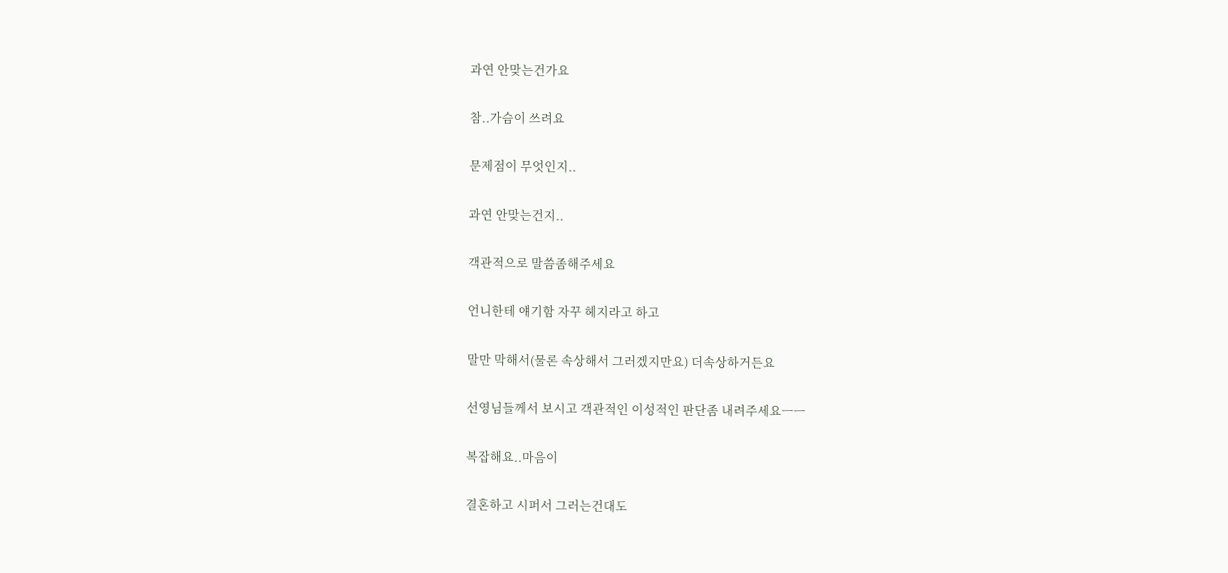과연 안맞는건가요

참..가슴이 쓰려요

문제점이 무엇인지..

과연 안맞는건지..

객관적으로 말씀좀해주세요

언니한테 얘기함 자꾸 헤지라고 하고

말만 막해서(물론 속상해서 그러겠지만요) 더속상하거든요

선영님들께서 보시고 객관적인 이성적인 판단좀 내려주세요ㅡㅡ

복잡해요..마음이

결혼하고 시퍼서 그러는건대도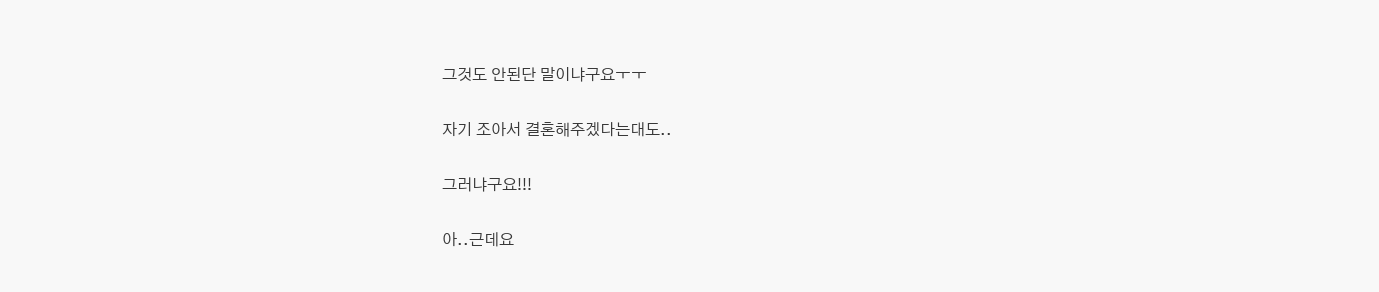그것도 안된단 말이냐구요ㅜㅜ

자기 조아서 결혼해주겠다는대도..

그러냐구요!!!

아..근데요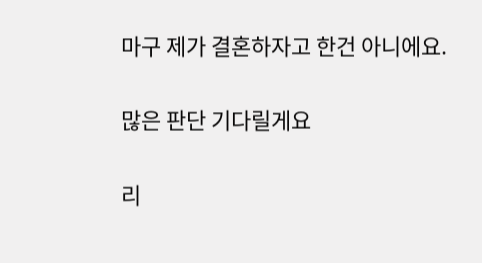마구 제가 결혼하자고 한건 아니에요.

많은 판단 기다릴게요

리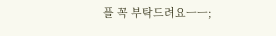플 꼭 부탁드려요ㅡㅡ;